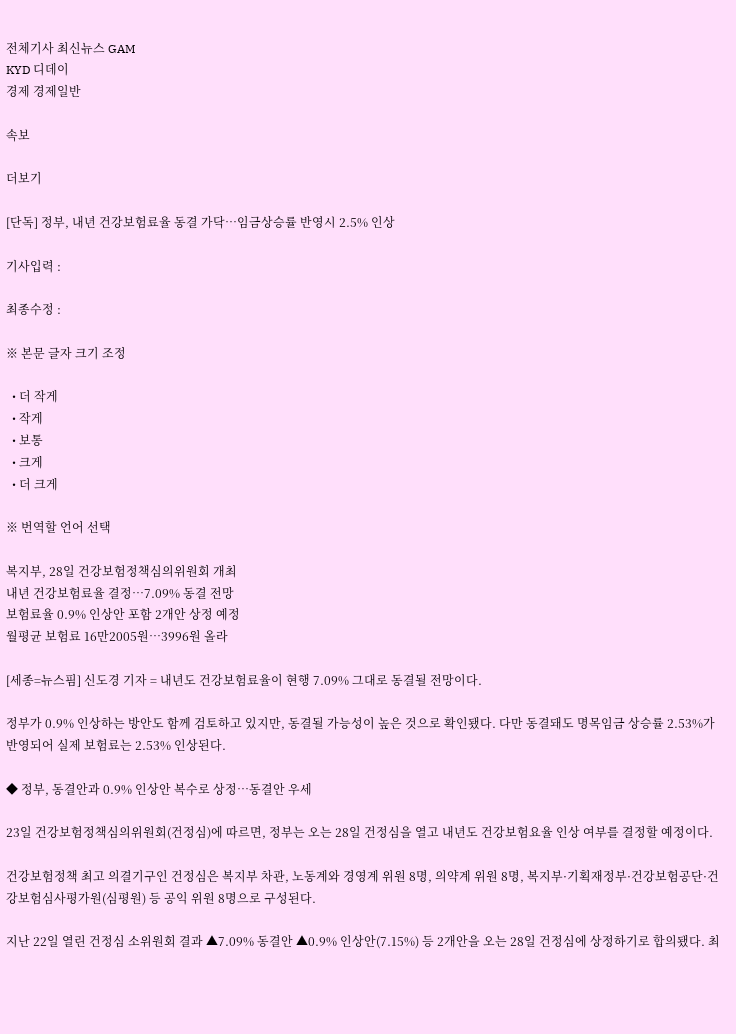전체기사 최신뉴스 GAM
KYD 디데이
경제 경제일반

속보

더보기

[단독] 정부, 내년 건강보험료율 동결 가닥…임금상승률 반영시 2.5% 인상

기사입력 :

최종수정 :

※ 본문 글자 크기 조정

  • 더 작게
  • 작게
  • 보통
  • 크게
  • 더 크게

※ 번역할 언어 선택

복지부, 28일 건강보험정책심의위원회 개최
내년 건강보험료율 결정…7.09% 동결 전망
보험료율 0.9% 인상안 포함 2개안 상정 예정
월평균 보험료 16만2005원…3996원 올라

[세종=뉴스핌] 신도경 기자 = 내년도 건강보험료율이 현행 7.09% 그대로 동결될 전망이다.

정부가 0.9% 인상하는 방안도 함께 검토하고 있지만, 동결될 가능성이 높은 것으로 확인됐다. 다만 동결돼도 명목임금 상승률 2.53%가 반영되어 실제 보험료는 2.53% 인상된다.

◆ 정부, 동결안과 0.9% 인상안 복수로 상정…동결안 우세

23일 건강보험정책심의위원회(건정심)에 따르면, 정부는 오는 28일 건정심을 열고 내년도 건강보험요율 인상 여부를 결정할 예정이다.

건강보험정책 최고 의결기구인 건정심은 복지부 차관, 노동계와 경영계 위원 8명, 의약계 위원 8명, 복지부·기획재정부·건강보험공단·건강보험심사평가원(심평원) 등 공익 위원 8명으로 구성된다.

지난 22일 열린 건정심 소위원회 결과 ▲7.09% 동결안 ▲0.9% 인상안(7.15%) 등 2개안을 오는 28일 건정심에 상정하기로 합의됐다. 최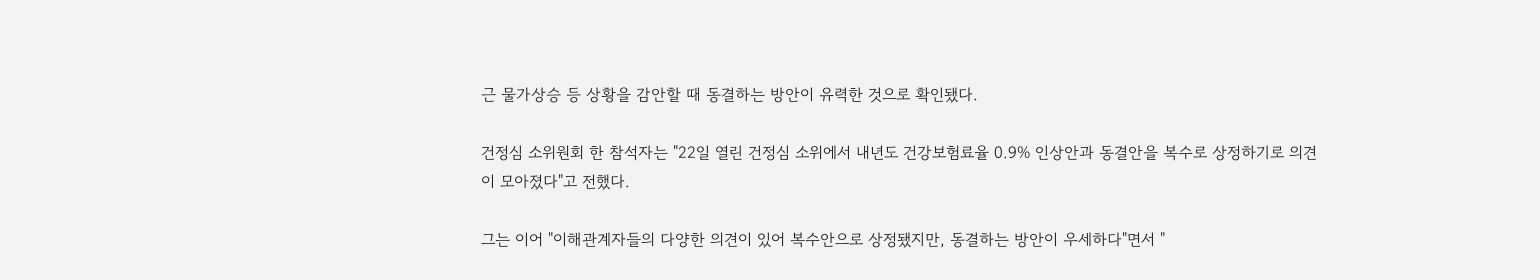근 물가상승 등 상황을 감안할 때 동결하는 방안이 유력한 것으로 확인됐다.

건정심 소위원회 한 참석자는 "22일 열린 건정심 소위에서 내년도 건강보험료율 0.9% 인상안과 동결안을 복수로 상정하기로 의견이 모아졌다"고 전했다.

그는 이어 "이해관계자들의 다양한 의견이 있어 복수안으로 상정됐지만, 동결하는 방안이 우세하다"면서 "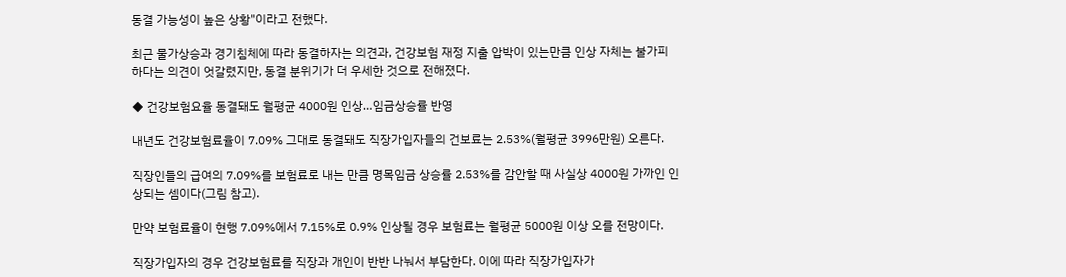동결 가능성이 높은 상황"이라고 전했다.

최근 물가상승과 경기침체에 따라 동결하자는 의견과, 건강보험 재정 지출 압박이 있는만큼 인상 자체는 불가피하다는 의견이 엇갈렸지만, 동결 분위기가 더 우세한 것으로 전해졌다.

◆ 건강보험요율 동결돼도 월평균 4000원 인상…임금상승률 반영

내년도 건강보험료율이 7.09% 그대로 동결돼도 직장가입자들의 건보료는 2.53%(월평균 3996만원) 오른다.

직장인들의 급여의 7.09%를 보험료로 내는 만큼 명목임금 상승률 2.53%를 감안할 때 사실상 4000원 가까인 인상되는 셈이다(그림 참고).

만약 보험료율이 현행 7.09%에서 7.15%로 0.9% 인상될 경우 보험료는 월평균 5000원 이상 오를 전망이다.

직장가입자의 경우 건강보험료를 직장과 개인이 반반 나눠서 부담한다. 이에 따라 직장가입자가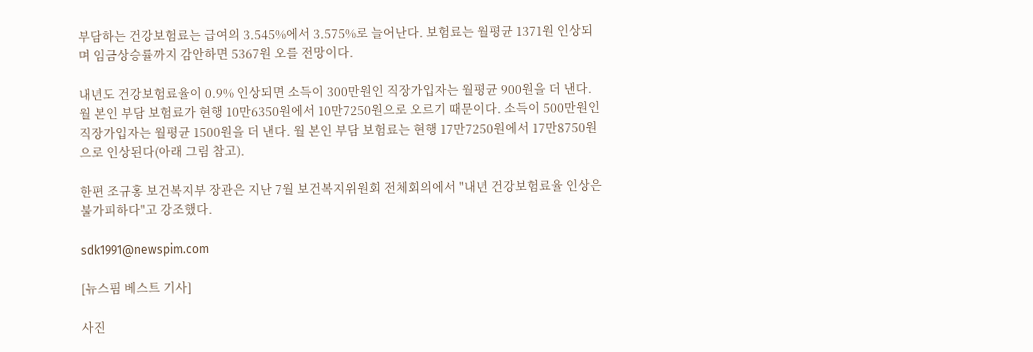부담하는 건강보험료는 급여의 3.545%에서 3.575%로 늘어난다. 보험료는 월평균 1371원 인상되며 임금상승률까지 감안하면 5367원 오를 전망이다.

내년도 건강보험료율이 0.9% 인상되면 소득이 300만원인 직장가입자는 월평균 900원을 더 낸다. 월 본인 부담 보험료가 현행 10만6350원에서 10만7250원으로 오르기 때문이다. 소득이 500만원인 직장가입자는 월평균 1500원을 더 낸다. 월 본인 부담 보험료는 현행 17만7250원에서 17만8750원으로 인상된다(아래 그림 참고).

한편 조규홍 보건복지부 장관은 지난 7월 보건복지위원회 전체회의에서 "내년 건강보험료율 인상은 불가피하다"고 강조했다.

sdk1991@newspim.com

[뉴스핌 베스트 기사]

사진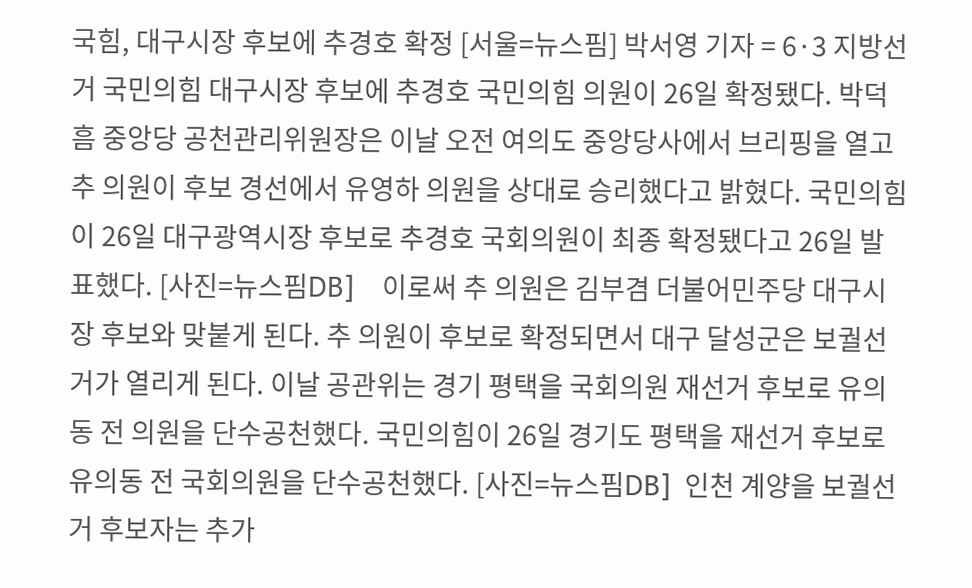국힘, 대구시장 후보에 추경호 확정 [서울=뉴스핌] 박서영 기자 = 6·3 지방선거 국민의힘 대구시장 후보에 추경호 국민의힘 의원이 26일 확정됐다. 박덕흠 중앙당 공천관리위원장은 이날 오전 여의도 중앙당사에서 브리핑을 열고 추 의원이 후보 경선에서 유영하 의원을 상대로 승리했다고 밝혔다. 국민의힘이 26일 대구광역시장 후보로 추경호 국회의원이 최종 확정됐다고 26일 발표했다. [사진=뉴스핌DB]    이로써 추 의원은 김부겸 더불어민주당 대구시장 후보와 맞붙게 된다. 추 의원이 후보로 확정되면서 대구 달성군은 보궐선거가 열리게 된다. 이날 공관위는 경기 평택을 국회의원 재선거 후보로 유의동 전 의원을 단수공천했다. 국민의힘이 26일 경기도 평택을 재선거 후보로 유의동 전 국회의원을 단수공천했다. [사진=뉴스핌DB]  인천 계양을 보궐선거 후보자는 추가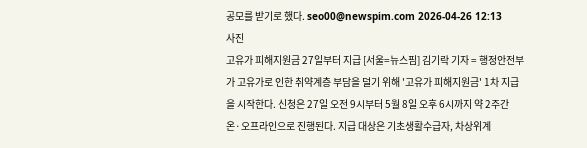공모를 받기로 했다. seo00@newspim.com 2026-04-26 12:13
사진
고유가 피해지원금 27일부터 지급 [서울=뉴스핌] 김기락 기자 = 행정안전부가 고유가로 인한 취약계층 부담을 덜기 위해 '고유가 피해지원금' 1차 지급을 시작한다. 신청은 27일 오전 9시부터 5월 8일 오후 6시까지 약 2주간 온·오프라인으로 진행된다. 지급 대상은 기초생활수급자, 차상위계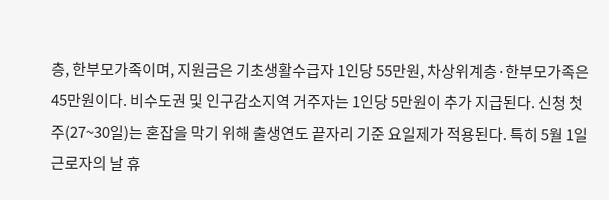층, 한부모가족이며, 지원금은 기초생활수급자 1인당 55만원, 차상위계층·한부모가족은 45만원이다. 비수도권 및 인구감소지역 거주자는 1인당 5만원이 추가 지급된다. 신청 첫 주(27~30일)는 혼잡을 막기 위해 출생연도 끝자리 기준 요일제가 적용된다. 특히 5월 1일 근로자의 날 휴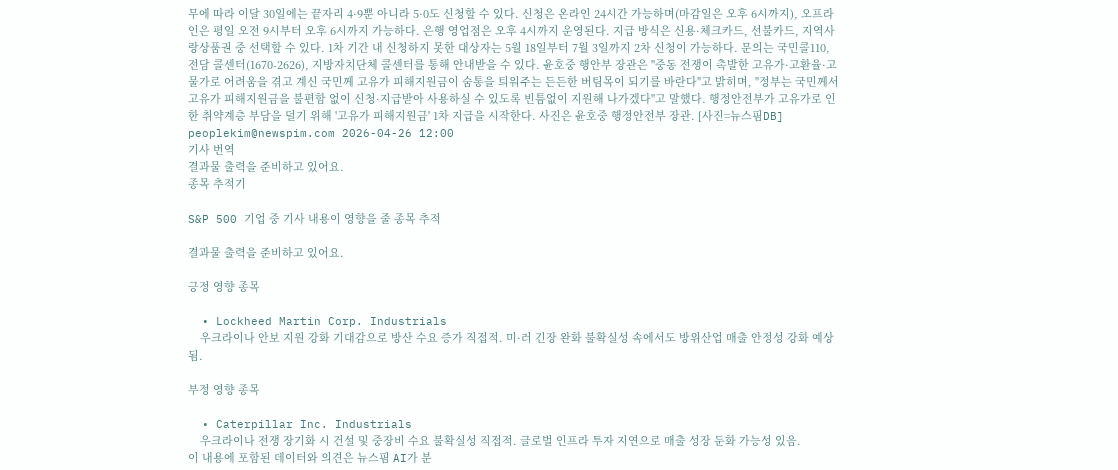무에 따라 이달 30일에는 끝자리 4·9뿐 아니라 5·0도 신청할 수 있다. 신청은 온라인 24시간 가능하며(마감일은 오후 6시까지), 오프라인은 평일 오전 9시부터 오후 6시까지 가능하다. 은행 영업점은 오후 4시까지 운영된다. 지급 방식은 신용·체크카드, 선불카드, 지역사랑상품권 중 선택할 수 있다. 1차 기간 내 신청하지 못한 대상자는 5월 18일부터 7월 3일까지 2차 신청이 가능하다. 문의는 국민콜110, 전담 콜센터(1670-2626), 지방자치단체 콜센터를 통해 안내받을 수 있다. 윤호중 행안부 장관은 "중동 전쟁이 촉발한 고유가·고환율·고물가로 어려움을 겪고 계신 국민께 고유가 피해지원금이 숨통을 틔워주는 든든한 버팀목이 되기를 바란다"고 밝히며, "정부는 국민께서 고유가 피해지원금을 불편함 없이 신청·지급받아 사용하실 수 있도록 빈틈없이 지원해 나가겠다"고 말했다. 행정안전부가 고유가로 인한 취약계층 부담을 덜기 위해 '고유가 피해지원금' 1차 지급을 시작한다. 사진은 윤호중 행정안전부 장관. [사진=뉴스핌DB] peoplekim@newspim.com 2026-04-26 12:00
기사 번역
결과물 출력을 준비하고 있어요.
종목 추적기

S&P 500 기업 중 기사 내용이 영향을 줄 종목 추적

결과물 출력을 준비하고 있어요.

긍정 영향 종목

  • Lockheed Martin Corp. Industrials
    우크라이나 안보 지원 강화 기대감으로 방산 수요 증가 직접적. 미·러 긴장 완화 불확실성 속에서도 방위산업 매출 안정성 강화 예상됨.

부정 영향 종목

  • Caterpillar Inc. Industrials
    우크라이나 전쟁 장기화 시 건설 및 중장비 수요 불확실성 직접적. 글로벌 인프라 투자 지연으로 매출 성장 둔화 가능성 있음.
이 내용에 포함된 데이터와 의견은 뉴스핌 AI가 분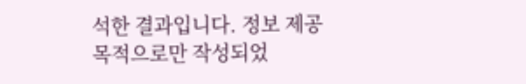석한 결과입니다. 정보 제공 목적으로만 작성되었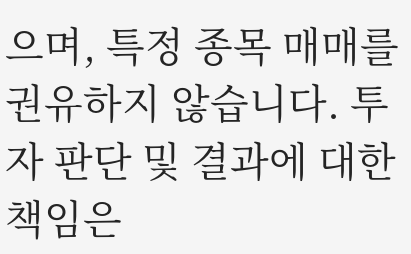으며, 특정 종목 매매를 권유하지 않습니다. 투자 판단 및 결과에 대한 책임은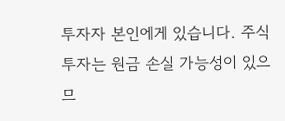투자자 본인에게 있습니다. 주식 투자는 원금 손실 가능성이 있으므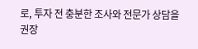로, 투자 전 충분한 조사와 전문가 상담을 권장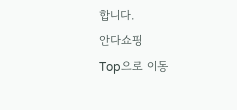합니다.
안다쇼핑
Top으로 이동